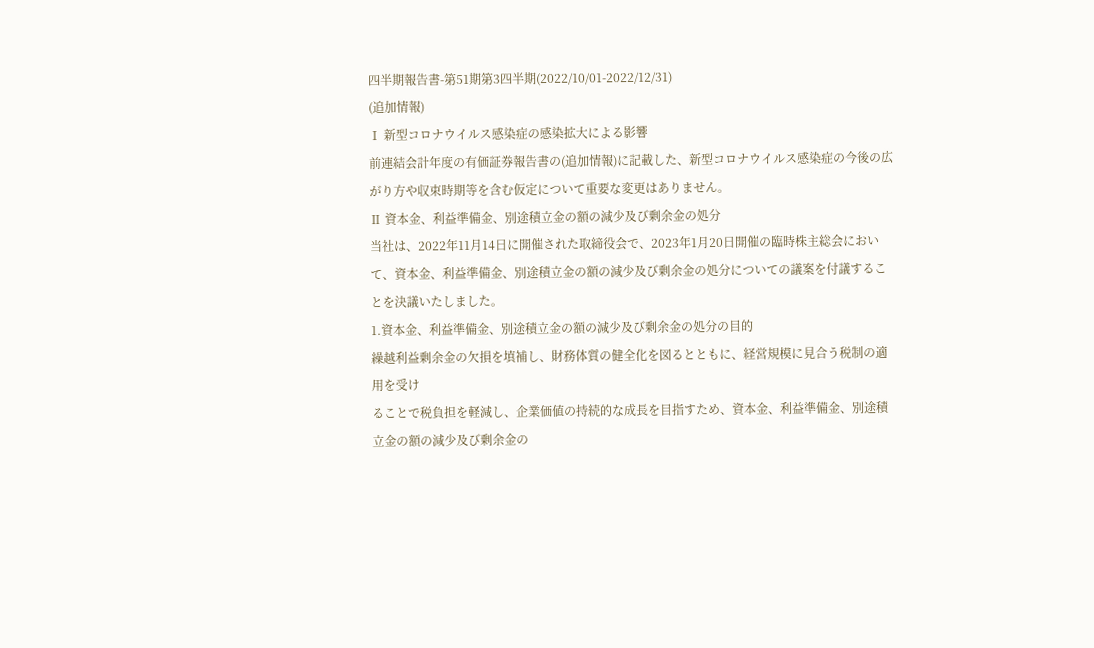四半期報告書-第51期第3四半期(2022/10/01-2022/12/31)
(追加情報)
Ⅰ 新型コロナウイルス感染症の感染拡大による影響
前連結会計年度の有価証券報告書の(追加情報)に記載した、新型コロナウイルス感染症の今後の広がり方や収束時期等を含む仮定について重要な変更はありません。
Ⅱ 資本金、利益準備金、別途積立金の額の減少及び剰余金の処分
当社は、2022年11月14日に開催された取締役会で、2023年1月20日開催の臨時株主総会において、資本金、利益準備金、別途積立金の額の減少及び剰余金の処分についての議案を付議することを決議いたしました。
1.資本金、利益準備金、別途積立金の額の減少及び剰余金の処分の目的
繰越利益剰余金の欠損を填補し、財務体質の健全化を図るとともに、経営規模に見合う税制の適用を受け
ることで税負担を軽減し、企業価値の持続的な成長を目指すため、資本金、利益準備金、別途積立金の額の減少及び剰余金の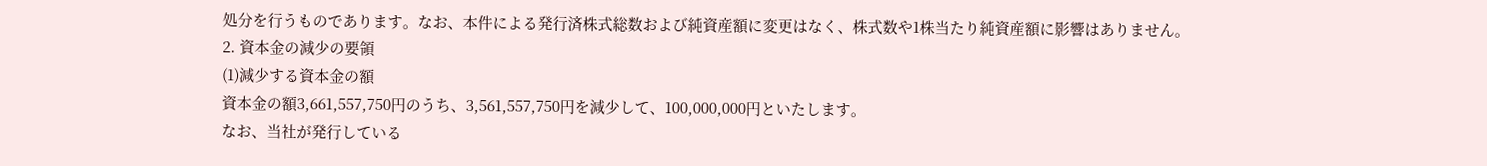処分を行うものであります。なお、本件による発行済株式総数および純資産額に変更はなく、株式数や1株当たり純資産額に影響はありません。
2. 資本金の減少の要領
(1)減少する資本金の額
資本金の額3,661,557,750円のうち、3,561,557,750円を減少して、100,000,000円といたします。
なお、当社が発行している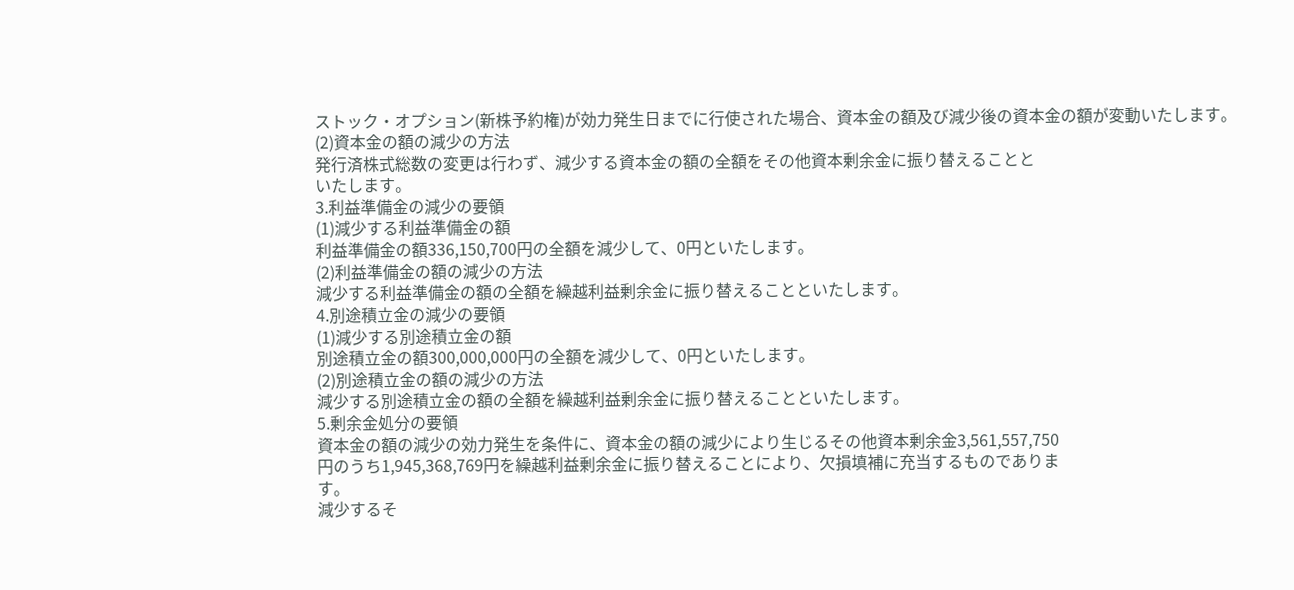ストック・オプション(新株予約権)が効力発生日までに行使された場合、資本金の額及び減少後の資本金の額が変動いたします。
(2)資本金の額の減少の方法
発行済株式総数の変更は行わず、減少する資本金の額の全額をその他資本剰余金に振り替えることと
いたします。
3.利益準備金の減少の要領
(1)減少する利益準備金の額
利益準備金の額336,150,700円の全額を減少して、0円といたします。
(2)利益準備金の額の減少の方法
減少する利益準備金の額の全額を繰越利益剰余金に振り替えることといたします。
4.別途積立金の減少の要領
(1)減少する別途積立金の額
別途積立金の額300,000,000円の全額を減少して、0円といたします。
(2)別途積立金の額の減少の方法
減少する別途積立金の額の全額を繰越利益剰余金に振り替えることといたします。
5.剰余金処分の要領
資本金の額の減少の効力発生を条件に、資本金の額の減少により生じるその他資本剰余金3,561,557,750
円のうち1,945,368,769円を繰越利益剰余金に振り替えることにより、欠損填補に充当するものでありま
す。
減少するそ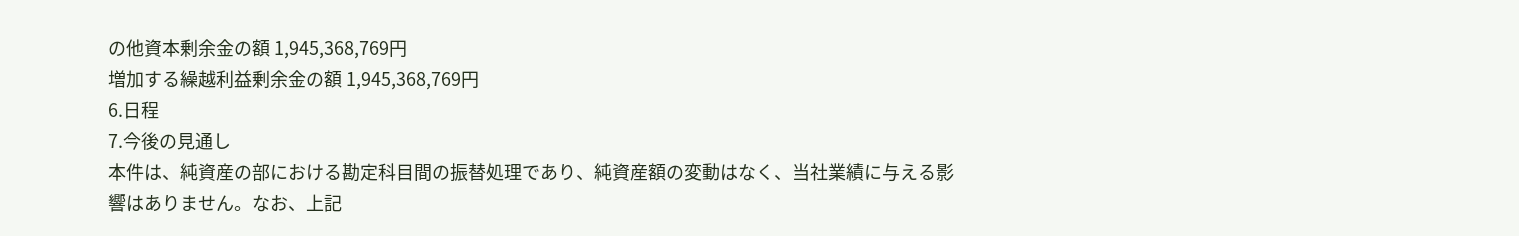の他資本剰余金の額 1,945,368,769円
増加する繰越利益剰余金の額 1,945,368,769円
6.日程
7.今後の見通し
本件は、純資産の部における勘定科目間の振替処理であり、純資産額の変動はなく、当社業績に与える影
響はありません。なお、上記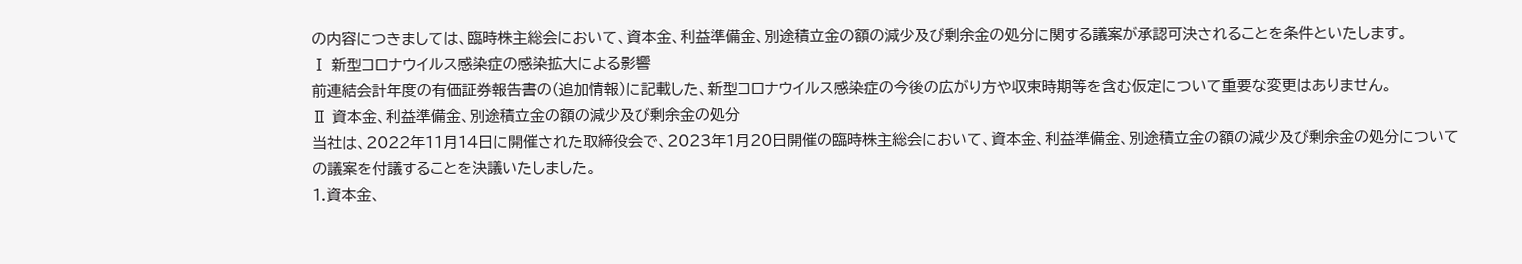の内容につきましては、臨時株主総会において、資本金、利益準備金、別途積立金の額の減少及び剰余金の処分に関する議案が承認可決されることを条件といたします。
Ⅰ 新型コロナウイルス感染症の感染拡大による影響
前連結会計年度の有価証券報告書の(追加情報)に記載した、新型コロナウイルス感染症の今後の広がり方や収束時期等を含む仮定について重要な変更はありません。
Ⅱ 資本金、利益準備金、別途積立金の額の減少及び剰余金の処分
当社は、2022年11月14日に開催された取締役会で、2023年1月20日開催の臨時株主総会において、資本金、利益準備金、別途積立金の額の減少及び剰余金の処分についての議案を付議することを決議いたしました。
1.資本金、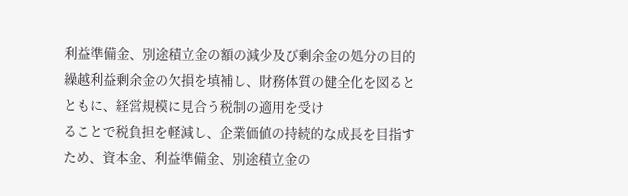利益準備金、別途積立金の額の減少及び剰余金の処分の目的
繰越利益剰余金の欠損を填補し、財務体質の健全化を図るとともに、経営規模に見合う税制の適用を受け
ることで税負担を軽減し、企業価値の持続的な成長を目指すため、資本金、利益準備金、別途積立金の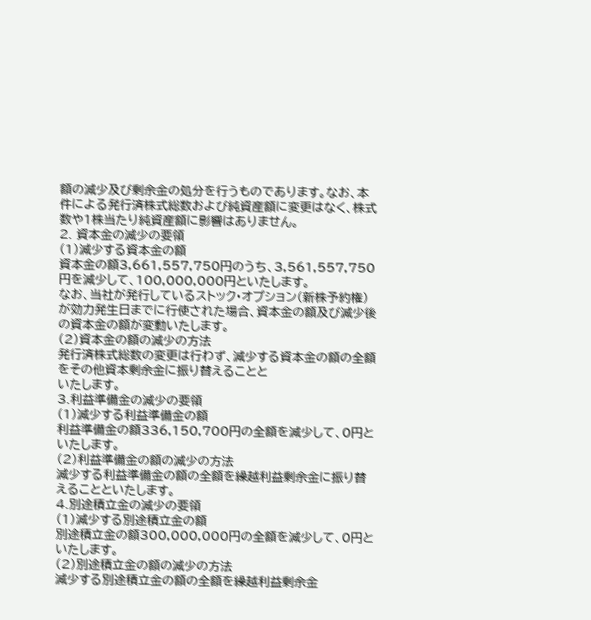額の減少及び剰余金の処分を行うものであります。なお、本件による発行済株式総数および純資産額に変更はなく、株式数や1株当たり純資産額に影響はありません。
2. 資本金の減少の要領
(1)減少する資本金の額
資本金の額3,661,557,750円のうち、3,561,557,750円を減少して、100,000,000円といたします。
なお、当社が発行しているストック・オプション(新株予約権)が効力発生日までに行使された場合、資本金の額及び減少後の資本金の額が変動いたします。
(2)資本金の額の減少の方法
発行済株式総数の変更は行わず、減少する資本金の額の全額をその他資本剰余金に振り替えることと
いたします。
3.利益準備金の減少の要領
(1)減少する利益準備金の額
利益準備金の額336,150,700円の全額を減少して、0円といたします。
(2)利益準備金の額の減少の方法
減少する利益準備金の額の全額を繰越利益剰余金に振り替えることといたします。
4.別途積立金の減少の要領
(1)減少する別途積立金の額
別途積立金の額300,000,000円の全額を減少して、0円といたします。
(2)別途積立金の額の減少の方法
減少する別途積立金の額の全額を繰越利益剰余金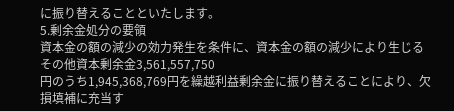に振り替えることといたします。
5.剰余金処分の要領
資本金の額の減少の効力発生を条件に、資本金の額の減少により生じるその他資本剰余金3,561,557,750
円のうち1,945,368,769円を繰越利益剰余金に振り替えることにより、欠損填補に充当す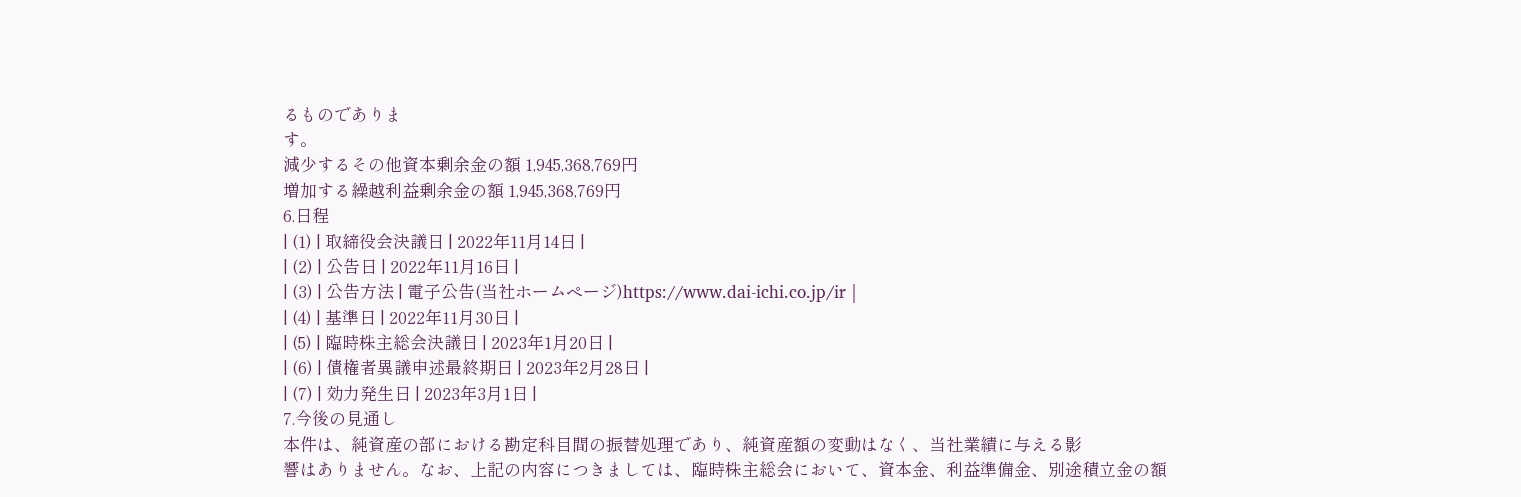るものでありま
す。
減少するその他資本剰余金の額 1,945,368,769円
増加する繰越利益剰余金の額 1,945,368,769円
6.日程
| (1) | 取締役会決議日 | 2022年11月14日 |
| (2) | 公告日 | 2022年11月16日 |
| (3) | 公告方法 | 電子公告(当社ホームページ)https://www.dai-ichi.co.jp/ir |
| (4) | 基準日 | 2022年11月30日 |
| (5) | 臨時株主総会決議日 | 2023年1月20日 |
| (6) | 債権者異議申述最終期日 | 2023年2月28日 |
| (7) | 効力発生日 | 2023年3月1日 |
7.今後の見通し
本件は、純資産の部における勘定科目間の振替処理であり、純資産額の変動はなく、当社業績に与える影
響はありません。なお、上記の内容につきましては、臨時株主総会において、資本金、利益準備金、別途積立金の額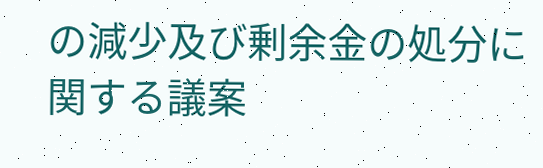の減少及び剰余金の処分に関する議案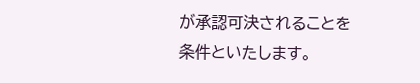が承認可決されることを条件といたします。